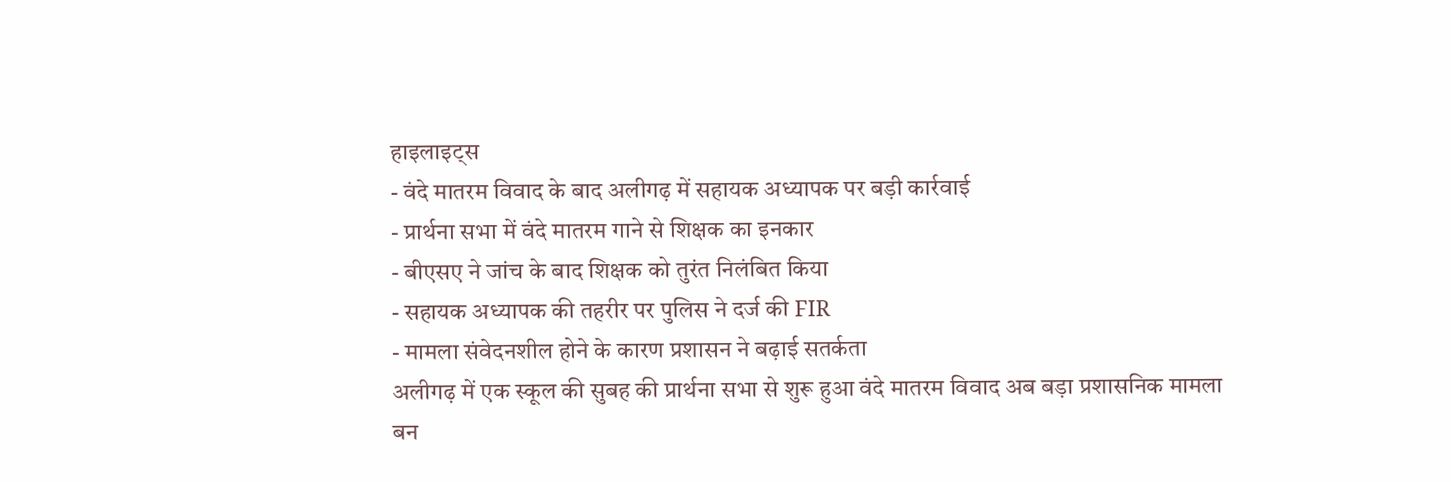हाइलाइट्स
- वंदे मातरम विवाद के बाद अलीगढ़ में सहायक अध्यापक पर बड़ी कार्रवाई
- प्रार्थना सभा में वंदे मातरम गाने से शिक्षक का इनकार
- बीएसए ने जांच के बाद शिक्षक को तुरंत निलंबित किया
- सहायक अध्यापक की तहरीर पर पुलिस ने दर्ज की FIR
- मामला संवेदनशील होने के कारण प्रशासन ने बढ़ाई सतर्कता
अलीगढ़ में एक स्कूल की सुबह की प्रार्थना सभा से शुरू हुआ वंदे मातरम विवाद अब बड़ा प्रशासनिक मामला बन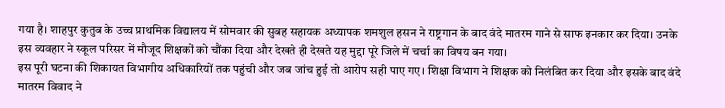गया है। शाहपुर कुतुब के उच्च प्राथमिक विद्यालय में सोमवार की सुबह सहायक अध्यापक शमशुल हसन ने राष्ट्रगान के बाद वंदे मातरम गाने से साफ इनकार कर दिया। उनके इस व्यवहार ने स्कूल परिसर में मौजूद शिक्षकों को चौंका दिया और देखते ही देखते यह मुद्दा पूरे जिले में चर्चा का विषय बन गया।
इस पूरी घटना की शिकायत विभागीय अधिकारियों तक पहुंची और जब जांच हुई तो आरोप सही पाए गए। शिक्षा विभाग ने शिक्षक को निलंबित कर दिया और इसके बाद वंदे मातरम विवाद ने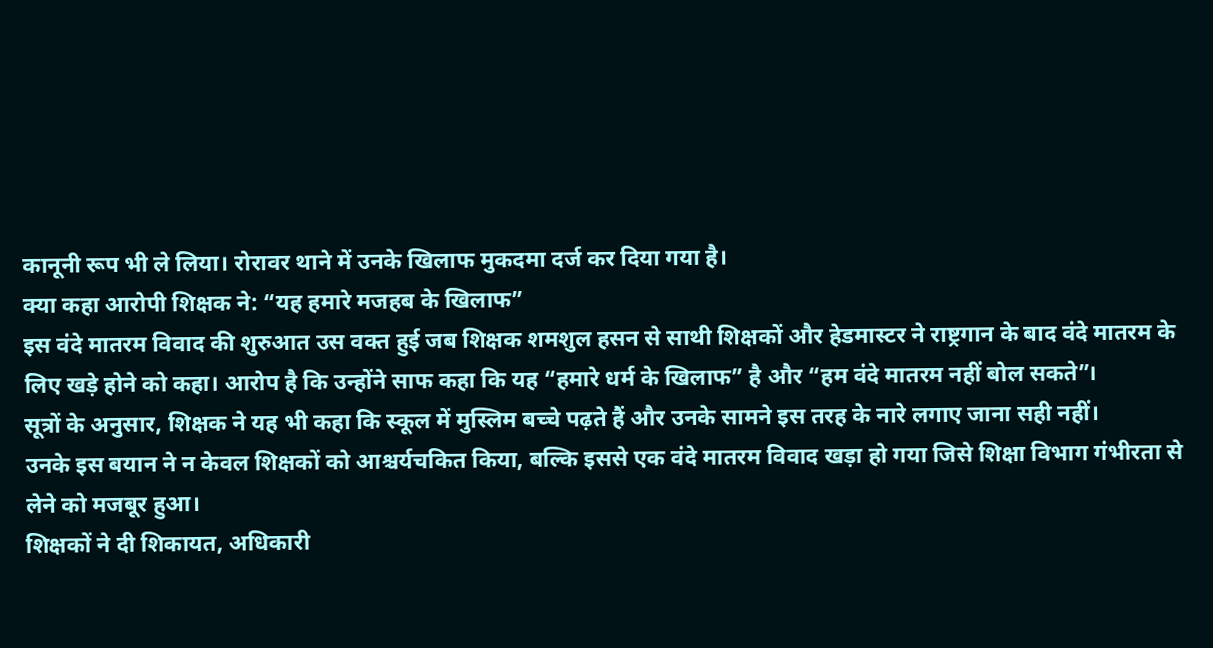कानूनी रूप भी ले लिया। रोरावर थाने में उनके खिलाफ मुकदमा दर्ज कर दिया गया है।
क्या कहा आरोपी शिक्षक ने: “यह हमारे मजहब के खिलाफ”
इस वंदे मातरम विवाद की शुरुआत उस वक्त हुई जब शिक्षक शमशुल हसन से साथी शिक्षकों और हेडमास्टर ने राष्ट्रगान के बाद वंदे मातरम के लिए खड़े होने को कहा। आरोप है कि उन्होंने साफ कहा कि यह “हमारे धर्म के खिलाफ” है और “हम वंदे मातरम नहीं बोल सकते”।
सूत्रों के अनुसार, शिक्षक ने यह भी कहा कि स्कूल में मुस्लिम बच्चे पढ़ते हैं और उनके सामने इस तरह के नारे लगाए जाना सही नहीं।
उनके इस बयान ने न केवल शिक्षकों को आश्चर्यचकित किया, बल्कि इससे एक वंदे मातरम विवाद खड़ा हो गया जिसे शिक्षा विभाग गंभीरता से लेने को मजबूर हुआ।
शिक्षकों ने दी शिकायत, अधिकारी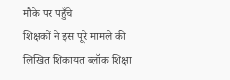मौके पर पहुँचे
शिक्षकों ने इस पूरे मामले की लिखित शिकायत ब्लॉक शिक्षा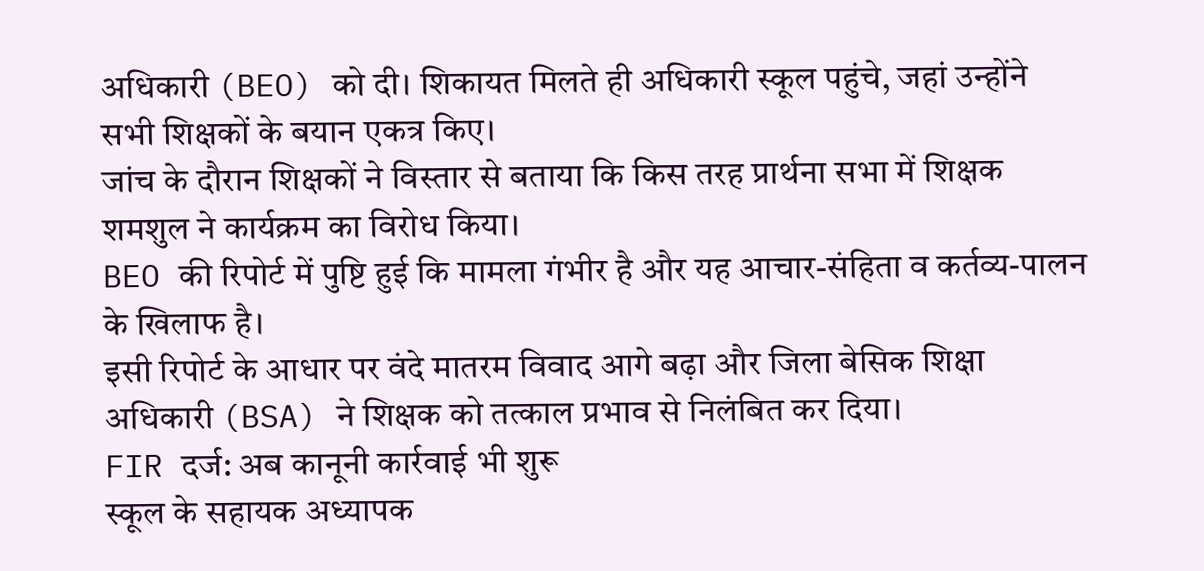अधिकारी (BEO) को दी। शिकायत मिलते ही अधिकारी स्कूल पहुंचे, जहां उन्होंने सभी शिक्षकों के बयान एकत्र किए।
जांच के दौरान शिक्षकों ने विस्तार से बताया कि किस तरह प्रार्थना सभा में शिक्षक शमशुल ने कार्यक्रम का विरोध किया।
BEO की रिपोर्ट में पुष्टि हुई कि मामला गंभीर है और यह आचार-संहिता व कर्तव्य-पालन के खिलाफ है।
इसी रिपोर्ट के आधार पर वंदे मातरम विवाद आगे बढ़ा और जिला बेसिक शिक्षा अधिकारी (BSA) ने शिक्षक को तत्काल प्रभाव से निलंबित कर दिया।
FIR दर्ज: अब कानूनी कार्रवाई भी शुरू
स्कूल के सहायक अध्यापक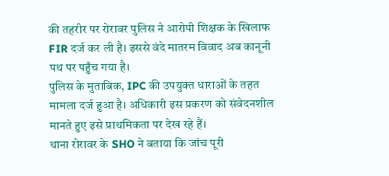की तहरीर पर रोरावर पुलिस ने आरोपी शिक्षक के खिलाफ FIR दर्ज कर ली है। इससे वंदे मातरम विवाद अब कानूनी पथ पर पहुँच गया है।
पुलिस के मुताबिक, IPC की उपयुक्त धाराओं के तहत मामला दर्ज हुआ है। अधिकारी इस प्रकरण को संवेदनशील मानते हुए इसे प्राथमिकता पर देख रहे हैं।
थाना रोरावर के SHO ने बताया कि जांच पूरी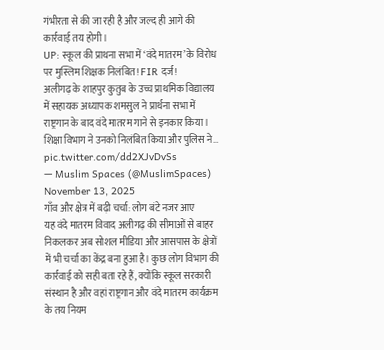गंभीरता से की जा रही है और जल्द ही आगे की कार्रवाई तय होगी।
UP: स्कूल की प्राथना सभा में ‘वंदे मातरम’ के विरोध पर मुस्लिम शिक्षक निलंबित! FIR दर्ज!
अलीगढ़ के शाहपुर कुतुब के उच्च प्राथमिक विद्यालय में सहायक अध्यापक शमसुल ने प्रार्थना सभा में राष्ट्रगान के बाद वंदे मातरम गाने से इनकार किया। शिक्षा विभाग ने उनको निलंबित किया और पुलिस ने… pic.twitter.com/dd2XJvDvSs
— Muslim Spaces (@MuslimSpaces) November 13, 2025
गाँव और क्षेत्र में बढ़ी चर्चा: लोग बंटे नजर आए
यह वंदे मातरम विवाद अलीगढ़ की सीमाओं से बाहर निकलकर अब सोशल मीडिया और आसपास के क्षेत्रों में भी चर्चा का केंद्र बना हुआ है। कुछ लोग विभाग की कार्रवाई को सही बता रहे हैं, क्योंकि स्कूल सरकारी संस्थान है और वहां राष्ट्रगान और वंदे मातरम कार्यक्रम के तय नियम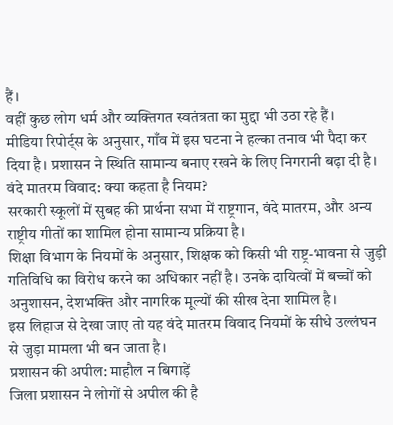हैं।
वहीं कुछ लोग धर्म और व्यक्तिगत स्वतंत्रता का मुद्दा भी उठा रहे हैं।
मीडिया रिपोर्ट्स के अनुसार, गाँव में इस घटना ने हल्का तनाव भी पैदा कर दिया है। प्रशासन ने स्थिति सामान्य बनाए रखने के लिए निगरानी बढ़ा दी है।
वंदे मातरम विवाद: क्या कहता है नियम?
सरकारी स्कूलों में सुबह की प्रार्थना सभा में राष्ट्रगान, वंदे मातरम, और अन्य राष्ट्रीय गीतों का शामिल होना सामान्य प्रक्रिया है।
शिक्षा विभाग के नियमों के अनुसार, शिक्षक को किसी भी राष्ट्र-भावना से जुड़ी गतिविधि का विरोध करने का अधिकार नहीं है। उनके दायित्वों में बच्चों को अनुशासन, देशभक्ति और नागरिक मूल्यों की सीख देना शामिल है।
इस लिहाज से देखा जाए तो यह वंदे मातरम विवाद नियमों के सीधे उल्लंघन से जुड़ा मामला भी बन जाता है।
प्रशासन की अपील: माहौल न बिगाड़ें
जिला प्रशासन ने लोगों से अपील की है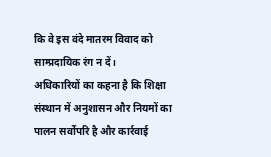कि वे इस वंदे मातरम विवाद को साम्प्रदायिक रंग न दें।
अधिकारियों का कहना है कि शिक्षा संस्थान में अनुशासन और नियमों का पालन सर्वोपरि है और कार्रवाई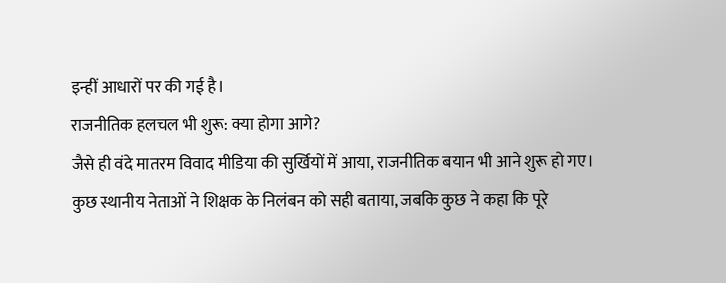इन्हीं आधारों पर की गई है।
राजनीतिक हलचल भी शुरू: क्या होगा आगे?
जैसे ही वंदे मातरम विवाद मीडिया की सुर्खियों में आया, राजनीतिक बयान भी आने शुरू हो गए।
कुछ स्थानीय नेताओं ने शिक्षक के निलंबन को सही बताया, जबकि कुछ ने कहा कि पूरे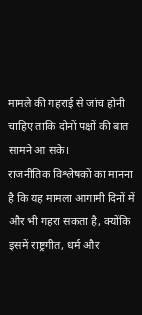मामले की गहराई से जांच होनी चाहिए ताकि दोनों पक्षों की बात सामने आ सके।
राजनीतिक विश्लेषकों का मानना है कि यह मामला आगामी दिनों में और भी गहरा सकता है, क्योंकि इसमें राष्ट्रगीत, धर्म और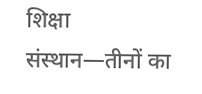शिक्षा संस्थान—तीनों का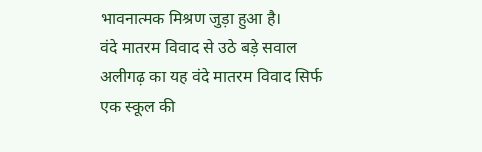भावनात्मक मिश्रण जुड़ा हुआ है।
वंदे मातरम विवाद से उठे बड़े सवाल
अलीगढ़ का यह वंदे मातरम विवाद सिर्फ एक स्कूल की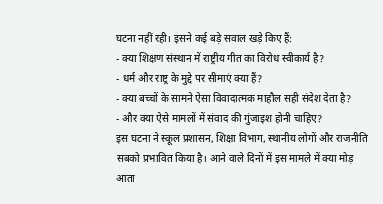घटना नहीं रही। इसने कई बड़े सवाल खड़े किए हैं:
- क्या शिक्षण संस्थान में राष्ट्रीय गीत का विरोध स्वीकार्य है?
- धर्म और राष्ट्र के मुद्दे पर सीमाएं क्या हैं?
- क्या बच्चों के सामने ऐसा विवादात्मक माहौल सही संदेश देता है?
- और क्या ऐसे मामलों में संवाद की गुंजाइश होनी चाहिए?
इस घटना ने स्कूल प्रशासन, शिक्षा विभाग, स्थानीय लोगों और राजनीति सबको प्रभावित किया है। आने वाले दिनों में इस मामले में क्या मोड़ आता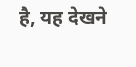है, यह देखने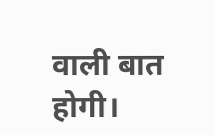वाली बात होगी।